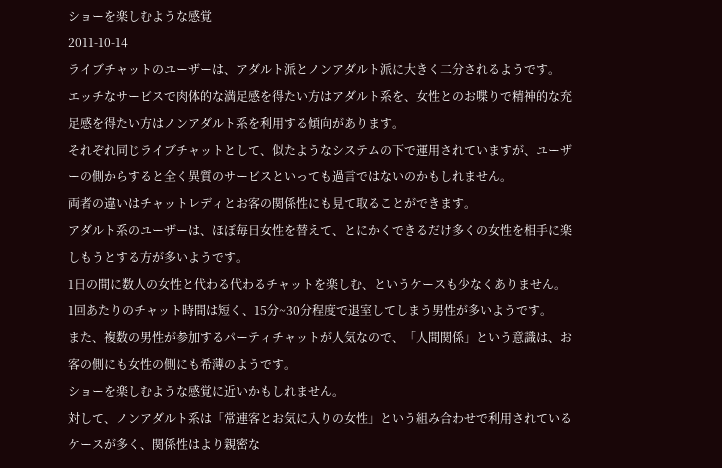ショーを楽しむような感覚
2011-10-14
ライブチャットのユーザーは、アダルト派とノンアダルト派に大きく二分されるようです。
エッチなサービスで肉体的な満足感を得たい方はアダルト系を、女性とのお喋りで精神的な充足感を得たい方はノンアダルト系を利用する傾向があります。
それぞれ同じライブチャットとして、似たようなシステムの下で運用されていますが、ユーザーの側からすると全く異質のサービスといっても過言ではないのかもしれません。
両者の違いはチャットレディとお客の関係性にも見て取ることができます。
アダルト系のユーザーは、ほぼ毎日女性を替えて、とにかくできるだけ多くの女性を相手に楽しもうとする方が多いようです。
1日の間に数人の女性と代わる代わるチャットを楽しむ、というケースも少なくありません。
1回あたりのチャット時間は短く、15分~30分程度で退室してしまう男性が多いようです。
また、複数の男性が参加するパーティチャットが人気なので、「人間関係」という意識は、お客の側にも女性の側にも希薄のようです。
ショーを楽しむような感覚に近いかもしれません。
対して、ノンアダルト系は「常連客とお気に入りの女性」という組み合わせで利用されているケースが多く、関係性はより親密な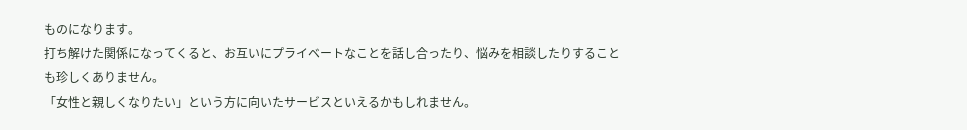ものになります。
打ち解けた関係になってくると、お互いにプライベートなことを話し合ったり、悩みを相談したりすることも珍しくありません。
「女性と親しくなりたい」という方に向いたサービスといえるかもしれません。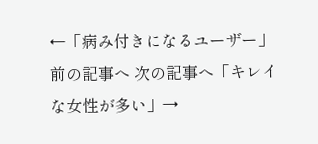←「病み付きになるユーザー」前の記事へ 次の記事へ「キレイな女性が多い」→